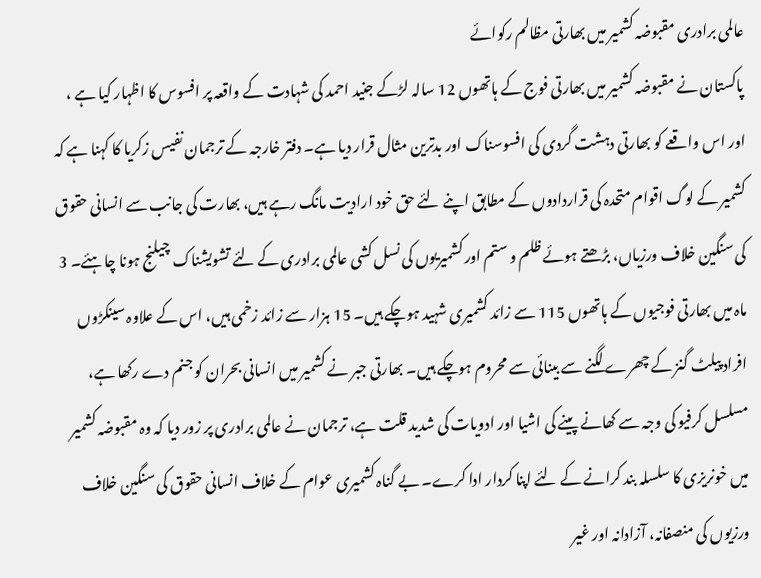عالمی برادری مقبوضہ کشمیر میں بھارتی مظالم رکوائے
پاکستان نے مقبوضہ کشمیر میں بھارتی فوج کے ہاتھوں 12 سالہ لڑکے جنید احمد کی شہادت کے واقعہ پر افسوس کا اظہار کیا ہے ، اور اس واقعے کو بھارتی دہشت گردی کی افسوسناک اور بدترین مثال قرار دیا ہے۔ دفتر خارجہ کے ترجمان نفیس زکریا کا کہنا ہے کہ کشمیر کے لوگ اقوام متحدہ کی قراردادوں کے مطابق اپنے لئے حق خود ارادیت مانگ رہے ہیں، بھارت کی جانب سے انسانی حقوق کی سنگین خلاف ورزیاں، بڑھتے ہوئے ظلم و ستم اور کشمیریوں کی نسل کشی عالمی برادری کے لئے تشویشناک چیلنج ہونا چاہئے۔ 3 ماہ میں بھارتی فوجیوں کے ہاتھوں 115 سے زائد کشمیری شہید ہوچکے ہیں۔ 15 ہزار سے زائد زخمی ہیں، اس کے علاوہ سینکڑوں افراد پیلٹ گنز کے چھرے لگنے سے بینائی سے محروم ہوچکے ہیں۔ بھارتی جبر نے کشمیر میں انسانی بحران کو جنم دے رکھا ہے، مسلسل کرفیو کی وجہ سے کھانے پینے کی اشیا اور ادویات کی شدید قلت ہے، ترجمان نے عالمی برادری پر زور دیا کہ وہ مقبوضہ کشمیر میں خونریزی کا سلسلہ بند کرانے کے لئے اپنا کردار ادا کرے۔ بے گناہ کشمیری عوام کے خلاف انسانی حقوق کی سنگین خلاف ورزیوں کی منصفانہ، آزادانہ اور غیر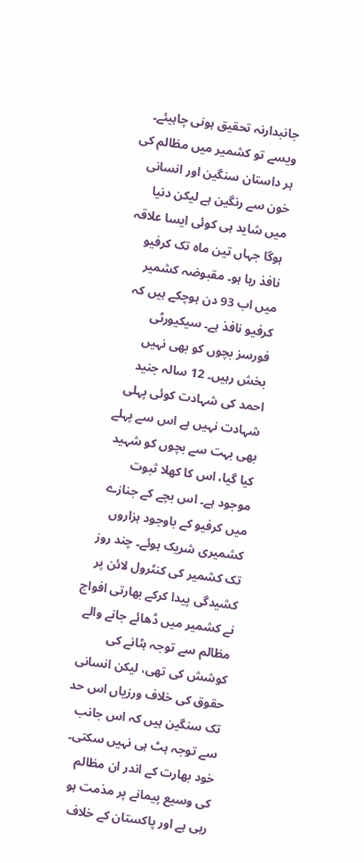جانبدارنہ تحقیق ہونی چاہیئے۔
ویسے تو کشمیر میں مظالم کی ہر داستان سنگین اور انسانی خون سے رنگین ہے لیکن دنیا میں شاید ہی کوئی ایسا علاقہ ہوگا جہاں تین ماہ تک کرفیو نافذ رہا ہو۔ مقبوضہ کشمیر میں اب 93 دن ہوچکے ہیں کہ کرفیو نافذ ہے۔ سیکیورٹی فورسز بچوں کو بھی نہیں بخش رہیں۔ 12 سالہ جنید احمد کی شہادت کوئی پہلی شہادت نہیں ہے اس سے پہلے بھی بہت سے بچوں کو شہید کیا گیا، اس کا کھلا ثبوت موجود ہے۔ اس بچے کے جنازے میں کرفیو کے باوجود ہزاروں کشمیری شریک ہوئے۔ چند روز تک کشمیر کی کنٹرول لائن پر کشیدگی پیدا کرکے بھارتی افواج نے کشمیر میں ڈھائے جانے والے مظالم سے توجہ ہٹانے کی کوشش کی تھی، لیکن انسانی حقوق کی خلاف ورزیاں اس حد تک سنگین ہیں کہ اس جانب سے توجہ ہٹ ہی نہیں سکتی۔ خود بھارت کے اندر ان مظالم کی وسیع پیمانے پر مذمت ہو رہی ہے اور پاکستان کے خلاف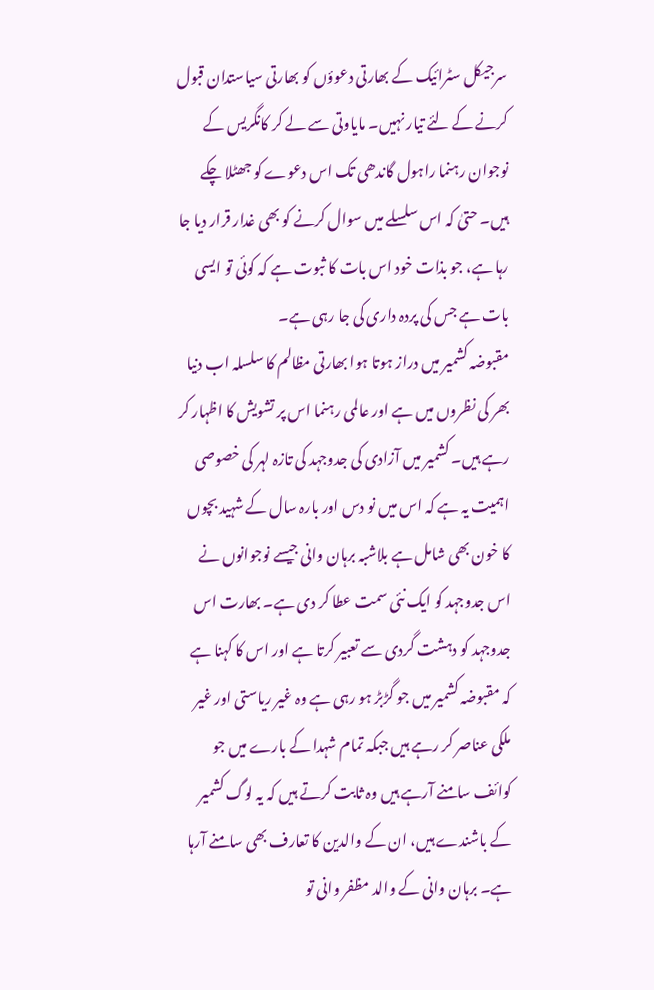سرجیکل سٹرائیک کے بھارتی دعوؤں کو بھارتی سیاستدان قبول کرنے کے لئے تیار نہیں۔ مایاوتی سے لے کر کانگریس کے نوجوان رہنما راہول گاندھی تک اس دعوے کو جھٹلا چکے ہیں۔ حتیٰ کہ اس سلسلے میں سوال کرنے کو بھی غدار قرار دیا جا رہا ہے، جو بذات خود اس بات کا ثبوت ہے کہ کوئی تو ایسی بات ہے جس کی پردہ داری کی جا رہی ہے۔
مقبوضہ کشمیر میں دراز ہوتا ہوا بھارتی مظالم کا سلسلہ اب دنیا بھر کی نظروں میں ہے اور عالمی رہنما اس پر تشویش کا اظہار کر رہے ہیں۔ کشمیر میں آزادی کی جدوجہد کی تازہ لہر کی خصوصی اہمیت یہ ہے کہ اس میں نو دس اور بارہ سال کے شہید بچوں کا خون بھی شامل ہے بلاشبہ برہان وانی جیسے نوجوانوں نے اس جدوجہد کو ایک نئی سمت عطا کر دی ہے۔ بھارت اس جدوجہد کو دہشت گردی سے تعبیر کرتا ہے اور اس کا کہنا ہے کہ مقبوضہ کشمیر میں جو گڑبڑ ہو رہی ہے وہ غیر ریاستی اور غیر ملکی عناصر کر رہے ہیں جبکہ تمام شہدا کے بارے میں جو کوائف سامنے آرہے ہیں وہ ثابت کرتے ہیں کہ یہ لوگ کشمیر کے باشندے ہیں، ان کے والدین کا تعارف بھی سامنے آرہا ہے۔ برہان وانی کے والد مظفر وانی تو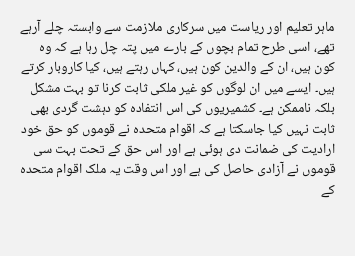ماہر تعلیم اور ریاست میں سرکاری ملازمت سے وابستہ چلے آرہے تھے، اسی طرح تمام بچوں کے بارے میں پتہ چل رہا ہے کہ وہ کون ہیں، ان کے والدین کون ہیں، کہاں رہتے ہیں، کیا کاروبار کرتے ہیں۔ ایسے میں ان لوگوں کو غیر ملکی ثابت کرنا تو بہت مشکل بلکہ ناممکن ہے۔ کشمیریوں کی اس انتفادہ کو دہشت گردی بھی ثابت نہیں کیا جاسکتا ہے کہ اقوام متحدہ نے قوموں کو حق خود ارادیت کی ضمانت دی ہوئی ہے اور اس حق کے تحت بہت سی قوموں نے آزادی حاصل کی ہے اور اس وقت یہ ملک اقوام متحدہ کے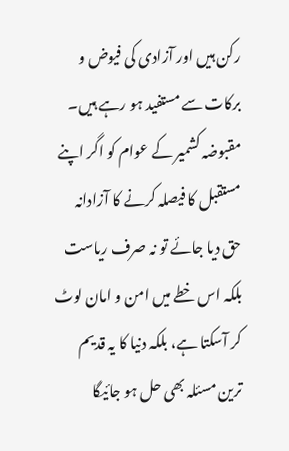رکن ہیں اور آزادی کی فیوض و برکات سے مستفید ہو رہے ہیں۔
مقبوضہ کشمیر کے عوام کو اگر اپنے مستقبل کا فیصلہ کرنے کا آزادانہ حق دیا جائے تو نہ صرف ریاست بلکہ اس خطے میں امن و امان لوٹ کر آسکتا ہے، بلکہ دنیا کا یہ قدیم ترین مسئلہ بھی حل ہو جائیگا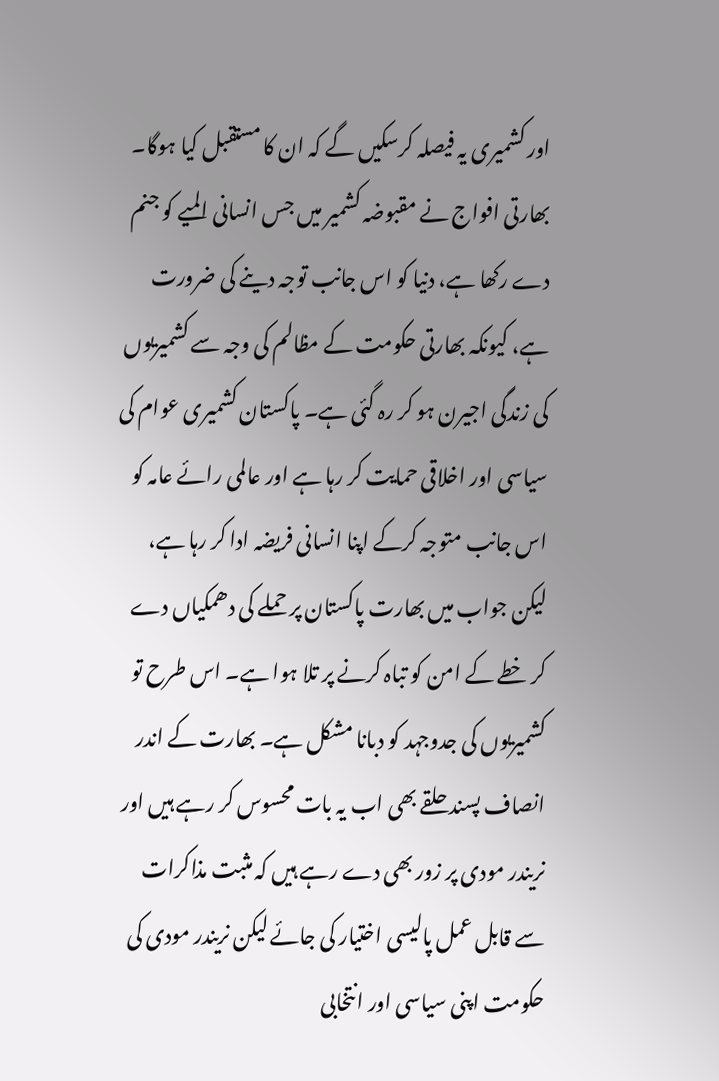اور کشمیری یہ فیصلہ کرسکیں گے کہ ان کا مستقبل کیا ہوگا۔
بھارتی افواج نے مقبوضہ کشمیر میں جس انسانی المیے کو جنم دے رکھا ہے، دنیا کو اس جانب توجہ دینے کی ضرورت ہے، کیونکہ بھارتی حکومت کے مظالم کی وجہ سے کشمیریوں کی زندگی اجیرن ہو کر رہ گئی ہے۔ پاکستان کشمیری عوام کی سیاسی اور اخلاقی حمایت کر رہا ہے اور عالمی رائے عامہ کو اس جانب متوجہ کرکے اپنا انسانی فریضہ ادا کر رہا ہے، لیکن جواب میں بھارت پاکستان پر حملے کی دھمکیاں دے کر خطے کے امن کو تباہ کرنے پر تلا ہوا ہے۔ اس طرح تو کشمیریوں کی جدوجہد کو دبانا مشکل ہے۔ بھارت کے اندر انصاف پسند حلقے بھی اب یہ بات محسوس کر رہے ہیں اور نریندر مودی پر زور بھی دے رہے ہیں کہ مثبت مذاکرات سے قابل عمل پالیسی اختیار کی جائے لیکن نریندر مودی کی حکومت اپنی سیاسی اور انتخابی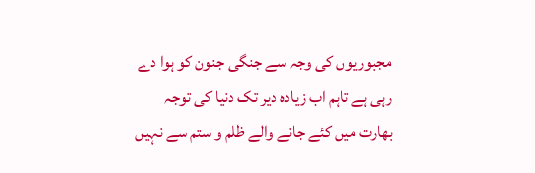مجبوریوں کی وجہ سے جنگی جنون کو ہوا دے رہی ہے تاہم اب زیادہ دیر تک دنیا کی توجہ بھارت میں کئے جانے والے ظلم و ستم سے نہیں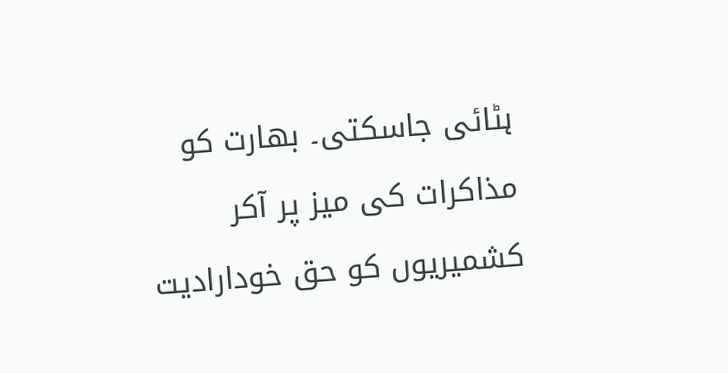ہٹائی جاسکتی۔ بھارت کو مذاکرات کی میز پر آکر کشمیریوں کو حق خودارادیت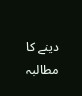دینے کا مطالبہ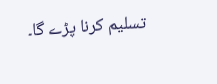تسلیم کرنا پڑے گا۔